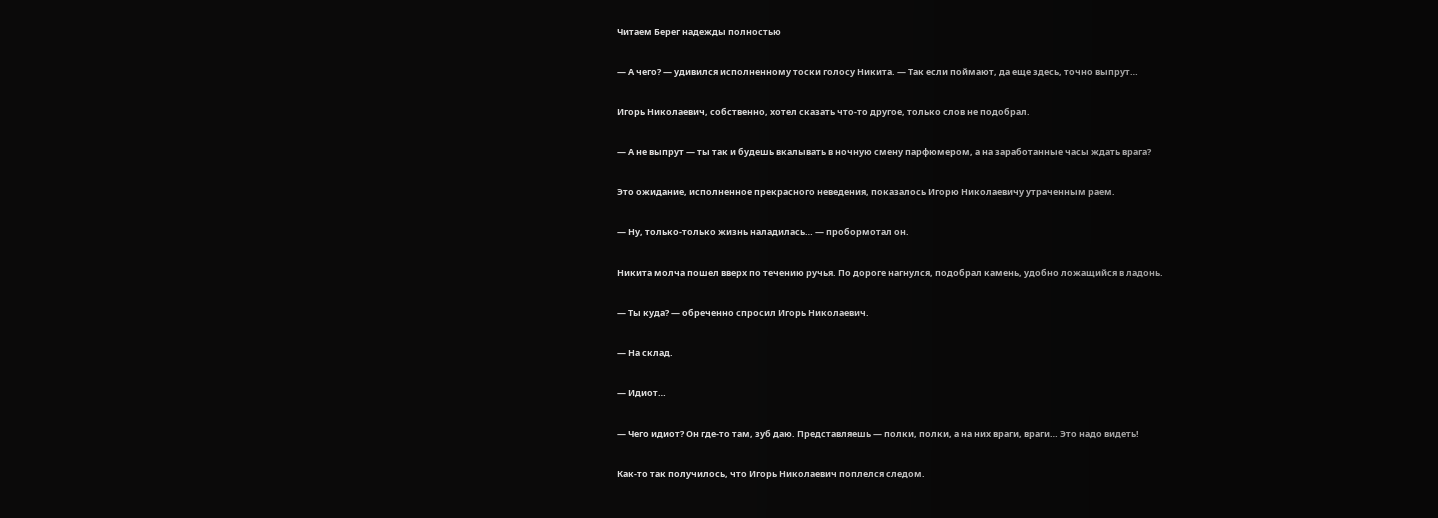Читаем Берег надежды полностью

— А чего? — удивился исполненному тоски голосу Никита. — Так если поймают, да еще здесь, точно выпрут…

Игорь Николаевич, собственно, хотел сказать что-то другое, только слов не подобрал.

— А не выпрут — ты так и будешь вкалывать в ночную смену парфюмером, а на заработанные часы ждать врага?

Это ожидание, исполненное прекрасного неведения, показалось Игорю Николаевичу утраченным раем.

— Ну, только-только жизнь наладилась… — пробормотал он.

Никита молча пошел вверх по течению ручья. По дороге нагнулся, подобрал камень, удобно ложащийся в ладонь.

— Ты куда? — обреченно спросил Игорь Николаевич.

— На склад.

— Идиот…

— Чего идиот? Он где-то там, зуб даю. Представляешь — полки, полки, а на них враги, враги… Это надо видеть!

Как-то так получилось, что Игорь Николаевич поплелся следом.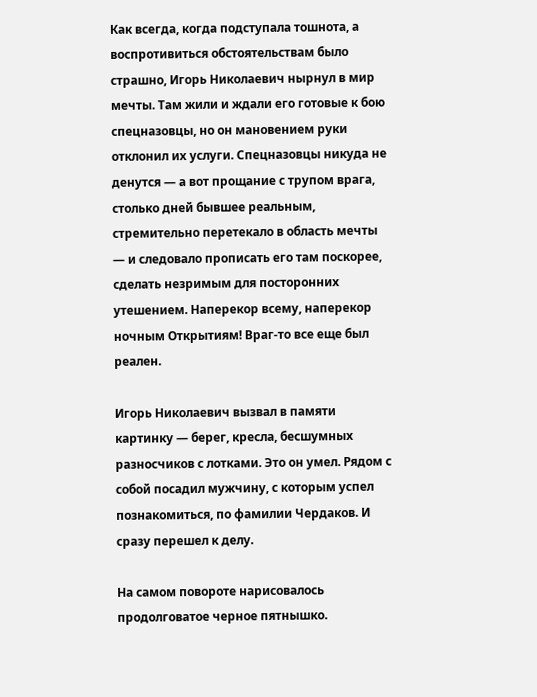Как всегда, когда подступала тошнота, а воспротивиться обстоятельствам было страшно, Игорь Николаевич нырнул в мир мечты. Там жили и ждали его готовые к бою спецназовцы, но он мановением руки отклонил их услуги. Спецназовцы никуда не денутся — а вот прощание с трупом врага, столько дней бывшее реальным, стремительно перетекало в область мечты — и следовало прописать его там поскорее, сделать незримым для посторонних утешением. Наперекор всему, наперекор ночным Открытиям! Враг-то все еще был реален.

Игорь Николаевич вызвал в памяти картинку — берег, кресла, бесшумных разносчиков с лотками. Это он умел. Рядом с собой посадил мужчину, с которым успел познакомиться, по фамилии Чердаков. И сразу перешел к делу.

На самом повороте нарисовалось продолговатое черное пятнышко.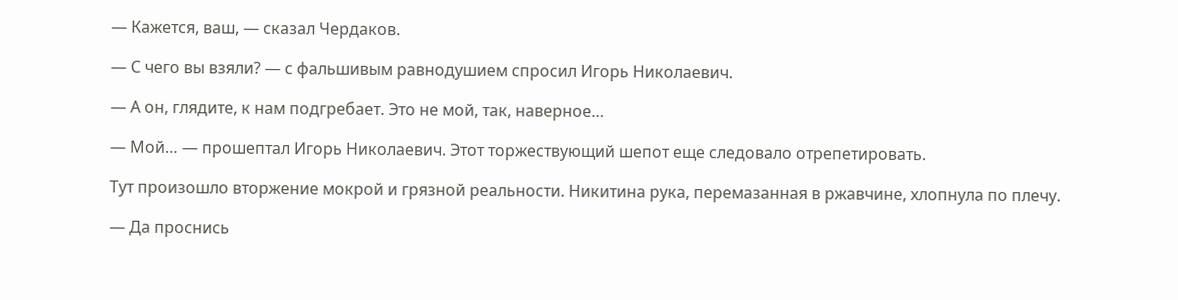— Кажется, ваш, — сказал Чердаков.

— С чего вы взяли? — с фальшивым равнодушием спросил Игорь Николаевич.

— А он, глядите, к нам подгребает. Это не мой, так, наверное…

— Мой… — прошептал Игорь Николаевич. Этот торжествующий шепот еще следовало отрепетировать.

Тут произошло вторжение мокрой и грязной реальности. Никитина рука, перемазанная в ржавчине, хлопнула по плечу.

— Да проснись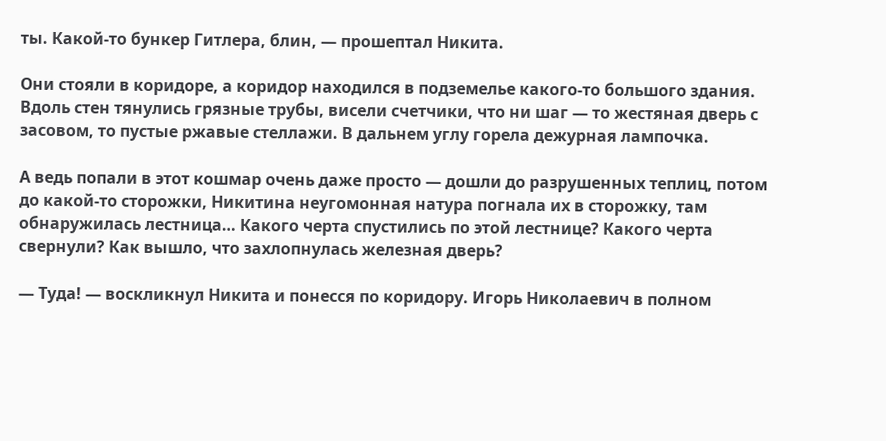ты. Какой-то бункер Гитлера, блин, — прошептал Никита.

Они стояли в коридоре, а коридор находился в подземелье какого-то большого здания. Вдоль стен тянулись грязные трубы, висели счетчики, что ни шаг — то жестяная дверь с засовом, то пустые ржавые стеллажи. В дальнем углу горела дежурная лампочка.

А ведь попали в этот кошмар очень даже просто — дошли до разрушенных теплиц, потом до какой-то сторожки, Никитина неугомонная натура погнала их в сторожку, там обнаружилась лестница… Какого черта спустились по этой лестнице? Какого черта свернули? Как вышло, что захлопнулась железная дверь?

— Туда! — воскликнул Никита и понесся по коридору. Игорь Николаевич в полном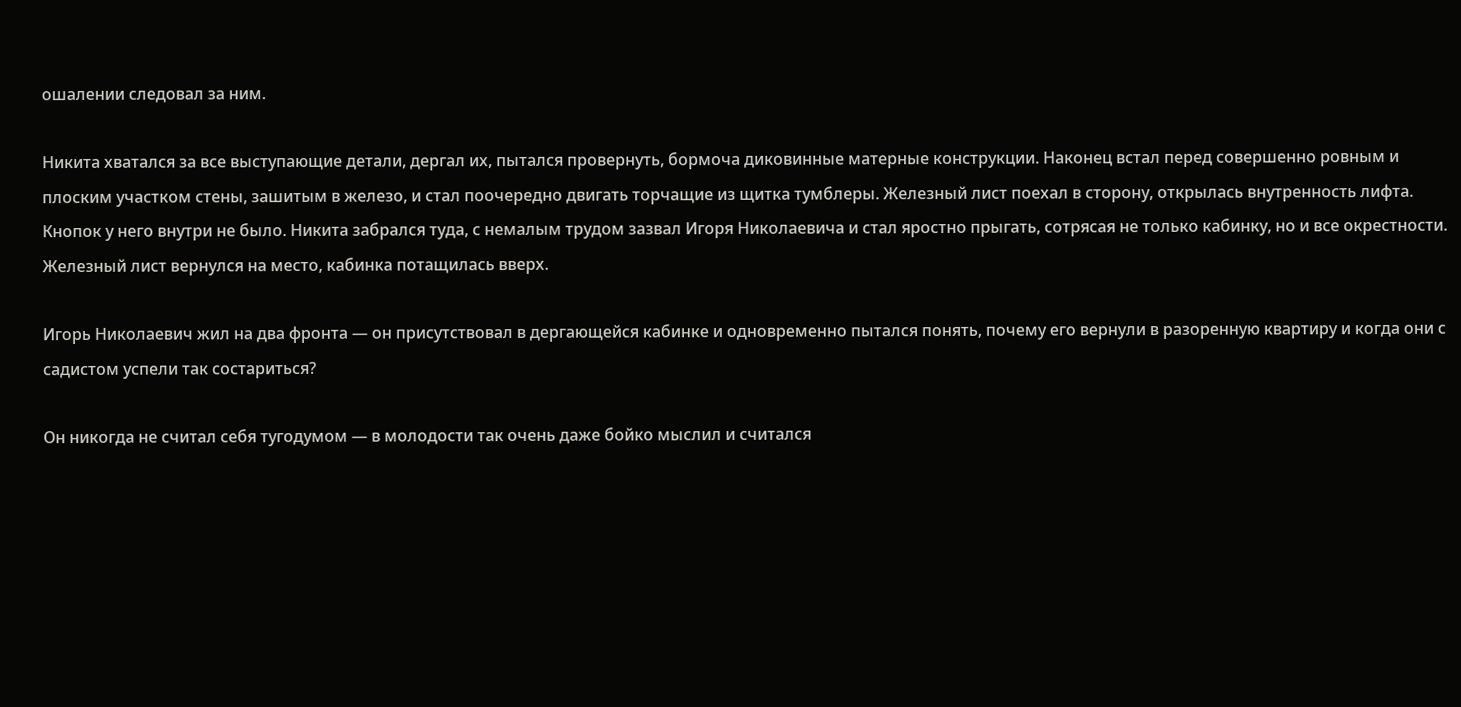ошалении следовал за ним.

Никита хватался за все выступающие детали, дергал их, пытался провернуть, бормоча диковинные матерные конструкции. Наконец встал перед совершенно ровным и плоским участком стены, зашитым в железо, и стал поочередно двигать торчащие из щитка тумблеры. Железный лист поехал в сторону, открылась внутренность лифта. Кнопок у него внутри не было. Никита забрался туда, с немалым трудом зазвал Игоря Николаевича и стал яростно прыгать, сотрясая не только кабинку, но и все окрестности. Железный лист вернулся на место, кабинка потащилась вверх.

Игорь Николаевич жил на два фронта — он присутствовал в дергающейся кабинке и одновременно пытался понять, почему его вернули в разоренную квартиру и когда они с садистом успели так состариться?

Он никогда не считал себя тугодумом — в молодости так очень даже бойко мыслил и считался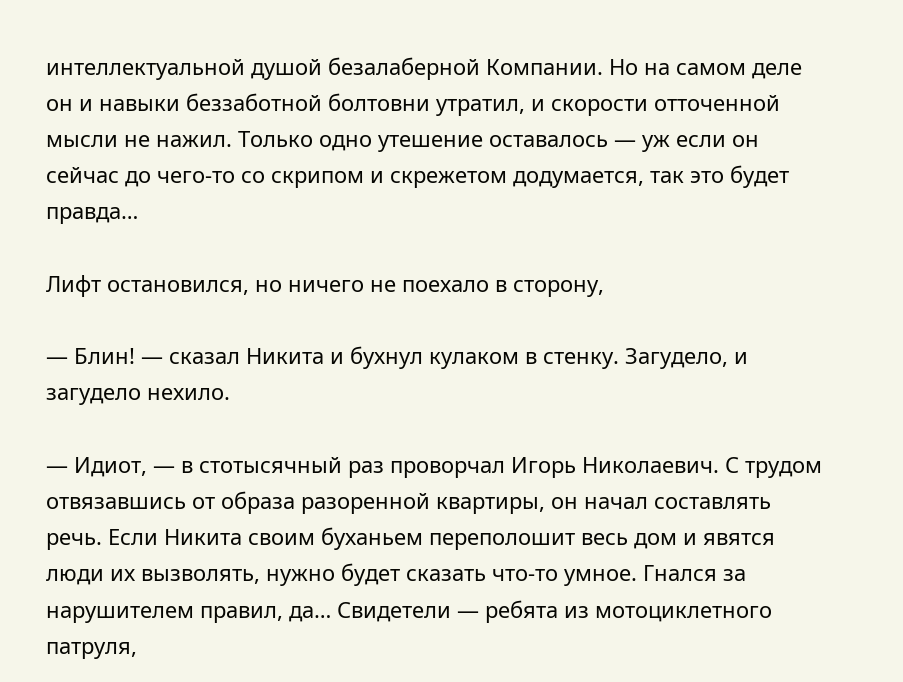интеллектуальной душой безалаберной Компании. Но на самом деле он и навыки беззаботной болтовни утратил, и скорости отточенной мысли не нажил. Только одно утешение оставалось — уж если он сейчас до чего-то со скрипом и скрежетом додумается, так это будет правда…

Лифт остановился, но ничего не поехало в сторону,

— Блин! — сказал Никита и бухнул кулаком в стенку. Загудело, и загудело нехило.

— Идиот, — в стотысячный раз проворчал Игорь Николаевич. С трудом отвязавшись от образа разоренной квартиры, он начал составлять речь. Если Никита своим буханьем переполошит весь дом и явятся люди их вызволять, нужно будет сказать что-то умное. Гнался за нарушителем правил, да… Свидетели — ребята из мотоциклетного патруля,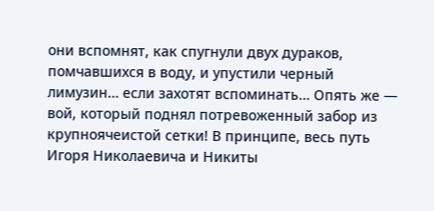они вспомнят, как спугнули двух дураков, помчавшихся в воду, и упустили черный лимузин… если захотят вспоминать… Опять же — вой, который поднял потревоженный забор из крупноячеистой сетки! В принципе, весь путь Игоря Николаевича и Никиты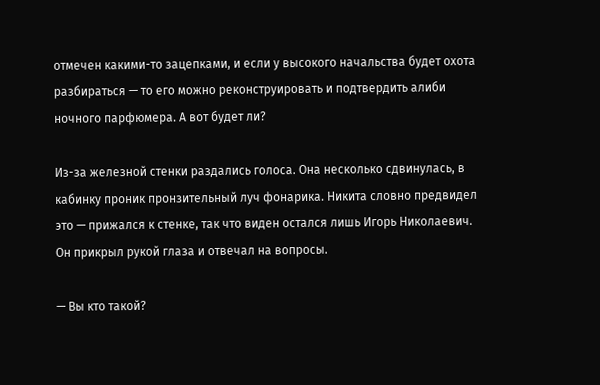отмечен какими-то зацепками, и если у высокого начальства будет охота разбираться — то его можно реконструировать и подтвердить алиби ночного парфюмера. А вот будет ли?

Из-за железной стенки раздались голоса. Она несколько сдвинулась, в кабинку проник пронзительный луч фонарика. Никита словно предвидел это — прижался к стенке, так что виден остался лишь Игорь Николаевич. Он прикрыл рукой глаза и отвечал на вопросы.

— Вы кто такой?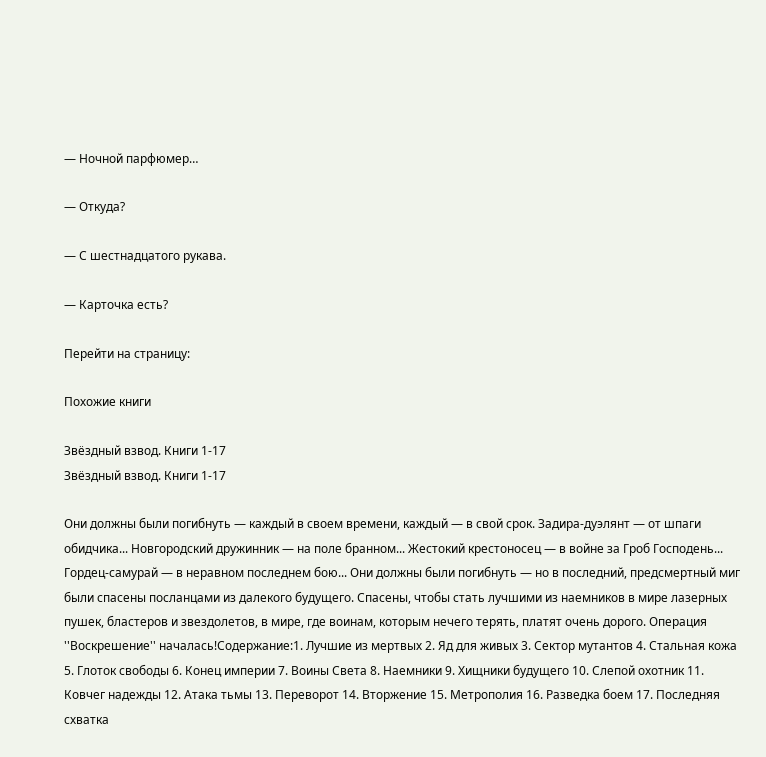— Ночной парфюмер…

— Откуда?

— С шестнадцатого рукава.

— Карточка есть?

Перейти на страницу:

Похожие книги

Звёздный взвод. Книги 1-17
Звёздный взвод. Книги 1-17

Они должны были погибнуть — каждый в своем времени, каждый — в свой срок. Задира-дуэлянт — от шпаги обидчика... Новгородский дружинник — на поле бранном... Жестокий крестоносец — в войне за Гроб Господень... Гордец-самурай — в неравном последнем бою... Они должны были погибнуть — но в последний, предсмертный миг были спасены посланцами из далекого будущего. Спасены, чтобы стать лучшими из наемников в мире лазерных пушек, бластеров и звездолетов, в мире, где воинам, которым нечего терять, платят очень дорого. Операция ''Воскрешение'' началась!Содержание:1. Лучшие из мертвых 2. Яд для живых 3. Сектор мутантов 4. Стальная кожа 5. Глоток свободы 6. Конец империи 7. Воины Света 8. Наемники 9. Хищники будущего 10. Слепой охотник 11. Ковчег надежды 12. Атака тьмы 13. Переворот 14. Вторжение 15. Метрополия 16. Разведка боем 17. Последняя схватка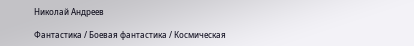Николай Андреев

Фантастика / Боевая фантастика / Космическая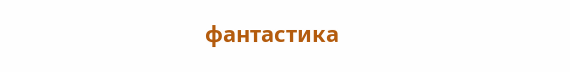фантастика